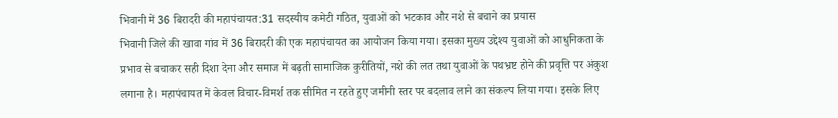भिवानी में 36 बिरादरी की महापंचायत:31 सदस्यीय कमेटी गठित, युवाओं को भटकाव और नशे से बचाने का प्रयास
भिवानी जिले की खावा गांव में 36 बिरादरी की एक महापंचायत का आयोजन किया गया। इसका मुख्य उद्देश्य युवाओं को आधुनिकता के प्रभाव से बचाकर सही दिशा देना और समाज में बढ़ती सामाजिक कुरीतियों, नशे की लत तथा युवाओं के पथभ्रष्ट होने की प्रवृत्ति पर अंकुश लगाना है। महापंचायत में केवल विचार-विमर्श तक सीमित न रहते हुए जमीनी स्तर पर बदलाव लाने का संकल्प लिया गया। इसके लिए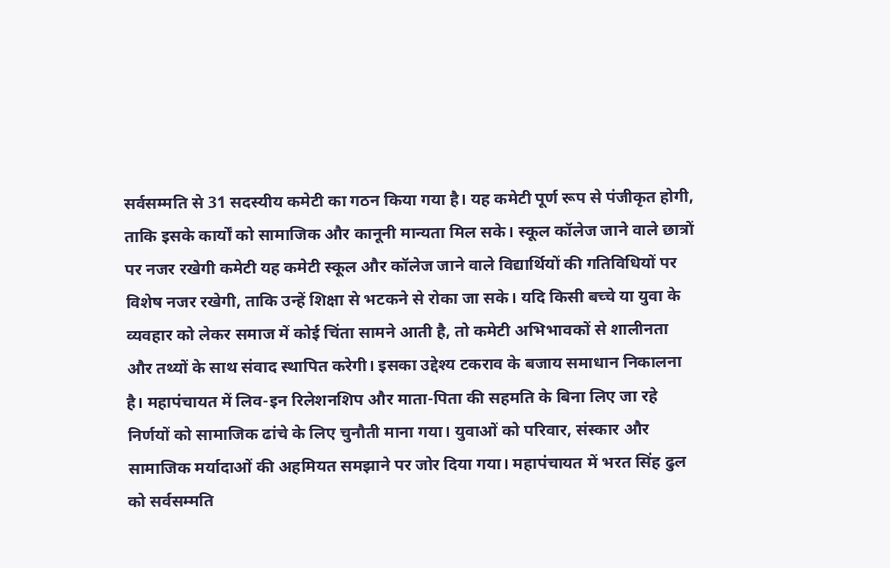सर्वसम्मति से 31 सदस्यीय कमेटी का गठन किया गया है। यह कमेटी पूर्ण रूप से पंजीकृत होगी, ताकि इसके कार्यों को सामाजिक और कानूनी मान्यता मिल सके। स्कूल कॉलेज जाने वाले छात्रों पर नजर रखेगी कमेटी यह कमेटी स्कूल और कॉलेज जाने वाले विद्यार्थियों की गतिविधियों पर विशेष नजर रखेगी, ताकि उन्हें शिक्षा से भटकने से रोका जा सके। यदि किसी बच्चे या युवा के व्यवहार को लेकर समाज में कोई चिंता सामने आती है, तो कमेटी अभिभावकों से शालीनता और तथ्यों के साथ संवाद स्थापित करेगी। इसका उद्देश्य टकराव के बजाय समाधान निकालना है। महापंचायत में लिव-इन रिलेशनशिप और माता-पिता की सहमति के बिना लिए जा रहे निर्णयों को सामाजिक ढांचे के लिए चुनौती माना गया। युवाओं को परिवार, संस्कार और सामाजिक मर्यादाओं की अहमियत समझाने पर जोर दिया गया। महापंचायत में भरत सिंह ढुल को सर्वसम्मति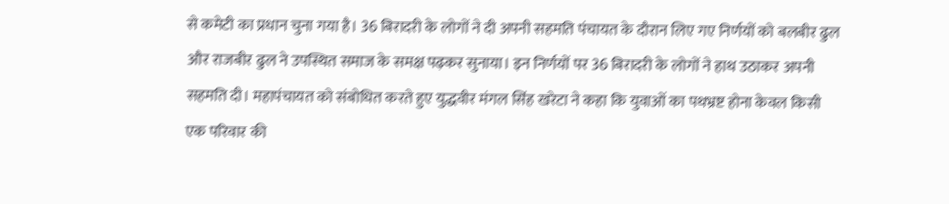से कमेटी का प्रधान चुना गया है। 36 बिरादरी के लोगों ने दी अपनी सहमति पंचायत के दौरान लिए गए निर्णयों को बलबीर ढुल और राजबीर ढुल ने उपस्थित समाज के समक्ष पढ़कर सुनाया। इन निर्णयों पर 36 बिरादरी के लोगों ने हाथ उठाकर अपनी सहमति दी। महापंचायत को संबोधित करते हुए युद्धवीर मंगल सिंह खरेटा ने कहा कि युवाओं का पथभ्रष्ट होना केवल किसी एक परिवार की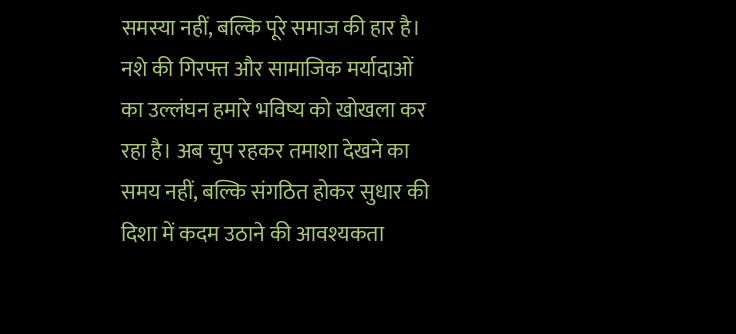समस्या नहीं, बल्कि पूरे समाज की हार है। नशे की गिरफ्त और सामाजिक मर्यादाओं का उल्लंघन हमारे भविष्य को खोखला कर रहा है। अब चुप रहकर तमाशा देखने का समय नहीं, बल्कि संगठित होकर सुधार की दिशा में कदम उठाने की आवश्यकता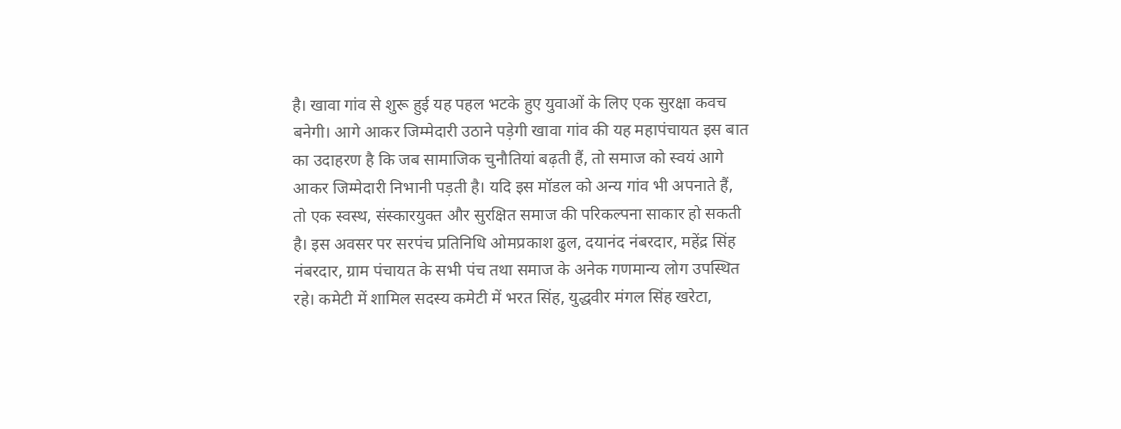है। खावा गांव से शुरू हुई यह पहल भटके हुए युवाओं के लिए एक सुरक्षा कवच बनेगी। आगे आकर जिम्मेदारी उठाने पड़ेगी खावा गांव की यह महापंचायत इस बात का उदाहरण है कि जब सामाजिक चुनौतियां बढ़ती हैं, तो समाज को स्वयं आगे आकर जिम्मेदारी निभानी पड़ती है। यदि इस मॉडल को अन्य गांव भी अपनाते हैं, तो एक स्वस्थ, संस्कारयुक्त और सुरक्षित समाज की परिकल्पना साकार हो सकती है। इस अवसर पर सरपंच प्रतिनिधि ओमप्रकाश ढुल, दयानंद नंबरदार, महेंद्र सिंह नंबरदार, ग्राम पंचायत के सभी पंच तथा समाज के अनेक गणमान्य लोग उपस्थित रहे। कमेटी में शामिल सदस्य कमेटी में भरत सिंह, युद्धवीर मंगल सिंह खरेटा,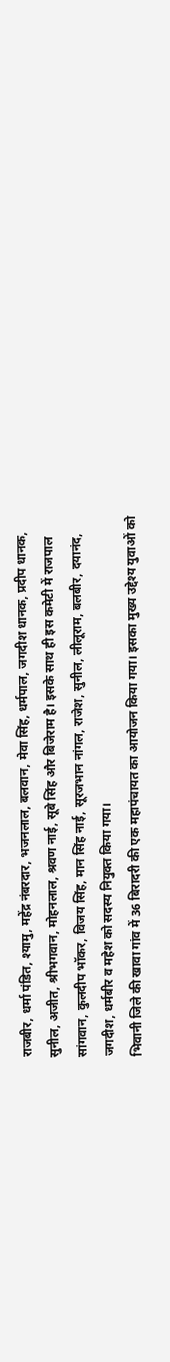राजबीर, धर्मा पंडित, श्यामु, महेंद्र नंबरदार, भजनलाल, बलवान, मेवा सिंह, धर्मपाल, जगदीश धानक, प्रदीप धानक, सुनील, अजीत, श्रीभगवान, मोहनलाल, श्रवण नाई, सूबे सिंह और बिजेराम है। इसके साथ ही इस कमेटी में राजपाल सांगवान, कुलदीप भॉकर, विजय सिंह, मान सिंह नाई, सूरजभान नांगल, राजेश, सुनील, लीलूराम, बलबीर, दयानंद, जगदीश, धर्मबीर व महेश को सदस्य नियुक्त किया गया।
भिवानी जिले की खावा गांव में 36 बिरादरी की एक महापंचायत का आयोजन किया गया। इसका मुख्य उद्देश्य युवाओं को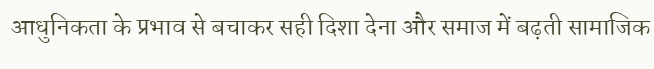आधुनिकता के प्रभाव से बचाकर सही दिशा देना और समाज में बढ़ती सामाजिक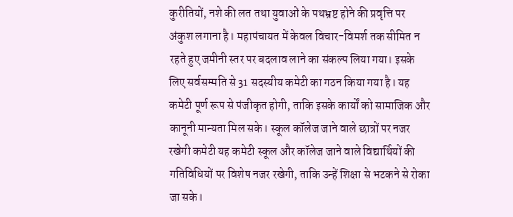कुरीतियों, नशे की लत तथा युवाओं के पथभ्रष्ट होने की प्रवृत्ति पर अंकुश लगाना है। महापंचायत में केवल विचार-विमर्श तक सीमित न रहते हुए जमीनी स्तर पर बदलाव लाने का संकल्प लिया गया। इसके लिए सर्वसम्मति से 31 सदस्यीय कमेटी का गठन किया गया है। यह कमेटी पूर्ण रूप से पंजीकृत होगी, ताकि इसके कार्यों को सामाजिक और कानूनी मान्यता मिल सके। स्कूल कॉलेज जाने वाले छात्रों पर नजर रखेगी कमेटी यह कमेटी स्कूल और कॉलेज जाने वाले विद्यार्थियों की गतिविधियों पर विशेष नजर रखेगी, ताकि उन्हें शिक्षा से भटकने से रोका जा सके।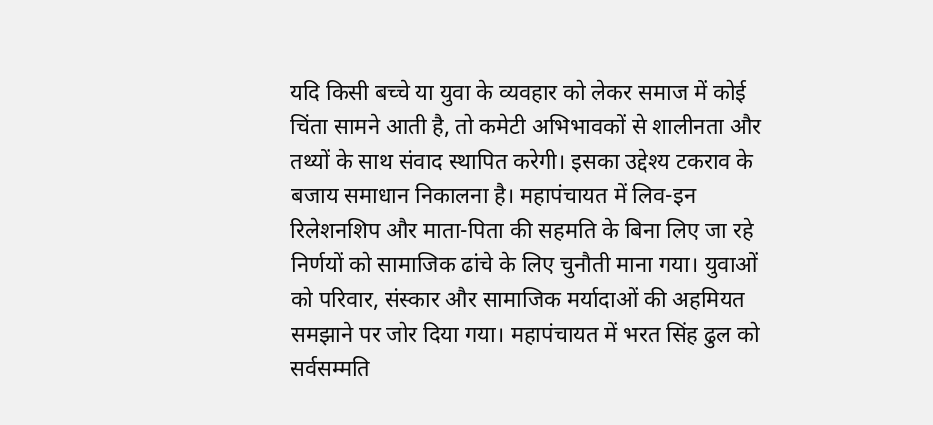यदि किसी बच्चे या युवा के व्यवहार को लेकर समाज में कोई चिंता सामने आती है, तो कमेटी अभिभावकों से शालीनता और तथ्यों के साथ संवाद स्थापित करेगी। इसका उद्देश्य टकराव के बजाय समाधान निकालना है। महापंचायत में लिव-इन रिलेशनशिप और माता-पिता की सहमति के बिना लिए जा रहे निर्णयों को सामाजिक ढांचे के लिए चुनौती माना गया। युवाओं को परिवार, संस्कार और सामाजिक मर्यादाओं की अहमियत समझाने पर जोर दिया गया। महापंचायत में भरत सिंह ढुल को सर्वसम्मति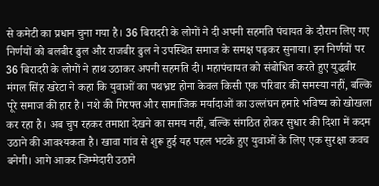से कमेटी का प्रधान चुना गया है। 36 बिरादरी के लोगों ने दी अपनी सहमति पंचायत के दौरान लिए गए निर्णयों को बलबीर ढुल और राजबीर ढुल ने उपस्थित समाज के समक्ष पढ़कर सुनाया। इन निर्णयों पर 36 बिरादरी के लोगों ने हाथ उठाकर अपनी सहमति दी। महापंचायत को संबोधित करते हुए युद्धवीर मंगल सिंह खरेटा ने कहा कि युवाओं का पथभ्रष्ट होना केवल किसी एक परिवार की समस्या नहीं, बल्कि पूरे समाज की हार है। नशे की गिरफ्त और सामाजिक मर्यादाओं का उल्लंघन हमारे भविष्य को खोखला कर रहा है। अब चुप रहकर तमाशा देखने का समय नहीं, बल्कि संगठित होकर सुधार की दिशा में कदम उठाने की आवश्यकता है। खावा गांव से शुरू हुई यह पहल भटके हुए युवाओं के लिए एक सुरक्षा कवच बनेगी। आगे आकर जिम्मेदारी उठाने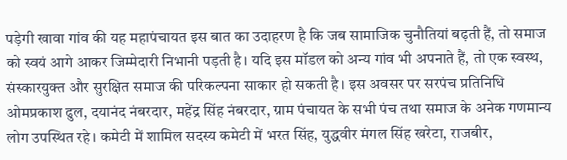पड़ेगी खावा गांव की यह महापंचायत इस बात का उदाहरण है कि जब सामाजिक चुनौतियां बढ़ती हैं, तो समाज को स्वयं आगे आकर जिम्मेदारी निभानी पड़ती है। यदि इस मॉडल को अन्य गांव भी अपनाते हैं, तो एक स्वस्थ, संस्कारयुक्त और सुरक्षित समाज की परिकल्पना साकार हो सकती है। इस अवसर पर सरपंच प्रतिनिधि ओमप्रकाश ढुल, दयानंद नंबरदार, महेंद्र सिंह नंबरदार, ग्राम पंचायत के सभी पंच तथा समाज के अनेक गणमान्य लोग उपस्थित रहे। कमेटी में शामिल सदस्य कमेटी में भरत सिंह, युद्धवीर मंगल सिंह खरेटा, राजबीर,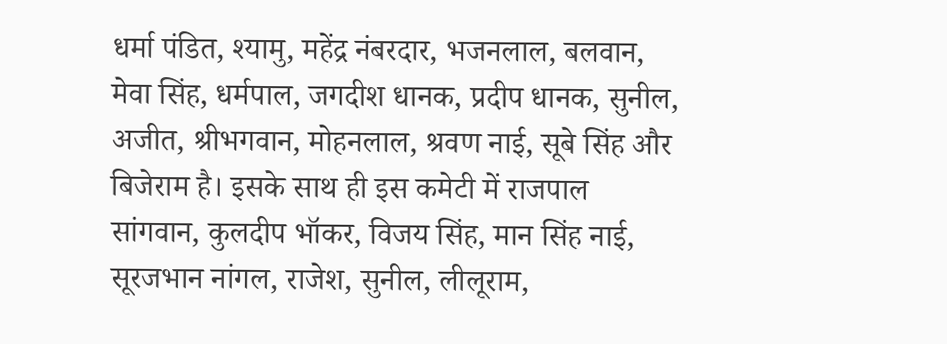धर्मा पंडित, श्यामु, महेंद्र नंबरदार, भजनलाल, बलवान, मेवा सिंह, धर्मपाल, जगदीश धानक, प्रदीप धानक, सुनील, अजीत, श्रीभगवान, मोहनलाल, श्रवण नाई, सूबे सिंह और बिजेराम है। इसके साथ ही इस कमेटी में राजपाल सांगवान, कुलदीप भॉकर, विजय सिंह, मान सिंह नाई, सूरजभान नांगल, राजेश, सुनील, लीलूराम,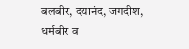बलबीर, दयानंद, जगदीश, धर्मबीर व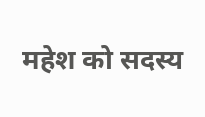महेश को सदस्य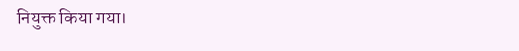नियुक्त किया गया।